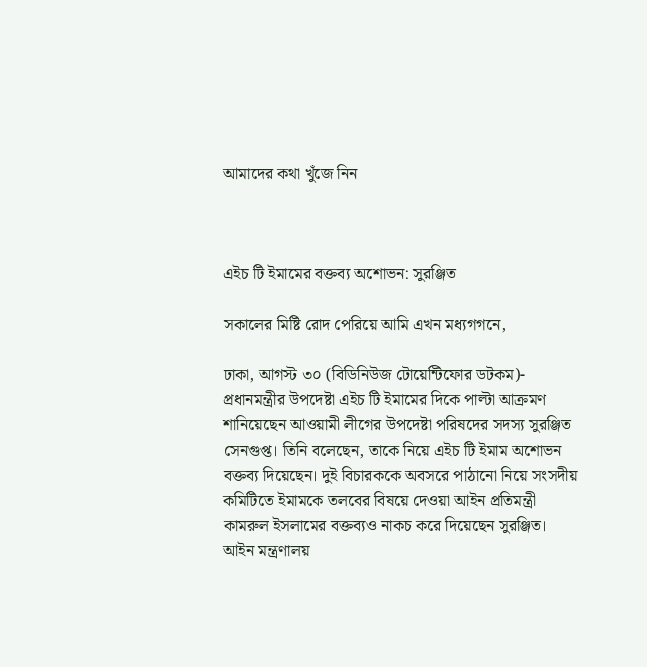আমাদের কথা খুঁজে নিন



এইচ টি ইমামের বক্তব্য অশোভন: সুরঞ্জিত

সকালের মিষ্টি রোদ পেরিয়ে আমি এখন মধ্যগগনে,

ঢাকা, আগস্ট ৩০ (বিডিনিউজ টোয়েন্টিফোর ডটকম)- প্রধানমন্ত্রীর উপদেষ্টা এইচ টি ইমামের দিকে পাল্টা আক্রমণ শানিয়েছেন আওয়ামী লীগের উপদেষ্টা পরিষদের সদস্য সুরঞ্জিত সেনগুপ্ত। তিনি বলেছেন, তাকে নিয়ে এইচ টি ইমাম অশোভন বক্তব্য দিয়েছেন। দুই বিচারককে অবসরে পাঠানো নিয়ে সংসদীয় কমিটিতে ইমামকে তলবের বিষয়ে দেওয়া আইন প্রতিমন্ত্রী কামরুল ইসলামের বক্তব্যও নাকচ করে দিয়েছেন সুরঞ্জিত। আইন মন্ত্রণালয়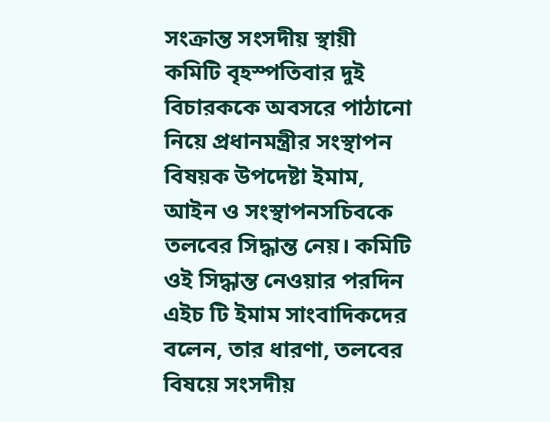সংক্রান্ত সংসদীয় স্থায়ী কমিটি বৃহস্পতিবার দুই বিচারককে অবসরে পাঠানো নিয়ে প্রধানমন্ত্রীর সংস্থাপন বিষয়ক উপদেষ্টা ইমাম, আইন ও সংস্থাপনসচিবকে তলবের সিদ্ধান্ত নেয়। কমিটি ওই সিদ্ধান্ত নেওয়ার পরদিন এইচ টি ইমাম সাংবাদিকদের বলেন, তার ধারণা, তলবের বিষয়ে সংসদীয়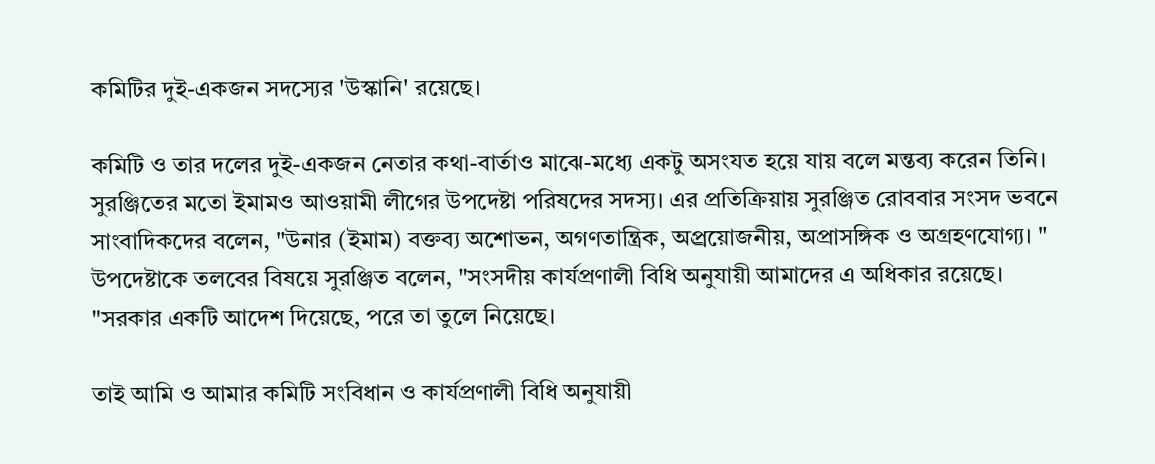কমিটির দুই-একজন সদস্যের 'উস্কানি' রয়েছে।

কমিটি ও তার দলের দুই-একজন নেতার কথা-বার্তাও মাঝে-মধ্যে একটু অসংযত হয়ে যায় বলে মন্তব্য করেন তিনি। সুরঞ্জিতের মতো ইমামও আওয়ামী লীগের উপদেষ্টা পরিষদের সদস্য। এর প্রতিক্রিয়ায় সুরঞ্জিত রোববার সংসদ ভবনে সাংবাদিকদের বলেন, "উনার (ইমাম) বক্তব্য অশোভন, অগণতান্ত্রিক, অপ্র্রয়োজনীয়, অপ্রাসঙ্গিক ও অগ্রহণযোগ্য। " উপদেষ্টাকে তলবের বিষয়ে সুরঞ্জিত বলেন, "সংসদীয় কার্যপ্রণালী বিধি অনুযায়ী আমাদের এ অধিকার রয়েছে। "সরকার একটি আদেশ দিয়েছে, পরে তা তুলে নিয়েছে।

তাই আমি ও আমার কমিটি সংবিধান ও কার্যপ্রণালী বিধি অনুযায়ী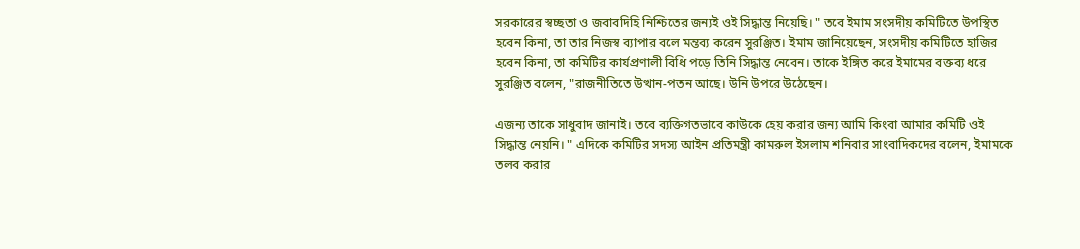সরকারের স্বচ্ছতা ও জবাবদিহি নিশ্চিতের জন্যই ওই সিদ্ধান্ত নিয়েছি। " তবে ইমাম সংসদীয় কমিটিতে উপস্থিত হবেন কিনা, তা তার নিজস্ব ব্যাপার বলে মন্তব্য করেন সুরঞ্জিত। ইমাম জানিয়েছেন, সংসদীয় কমিটিতে হাজির হবেন কিনা, তা কমিটির কার্যপ্রণালী বিধি পড়ে তিনি সিদ্ধান্ত নেবেন। তাকে ইঙ্গিত করে ইমামের বক্তব্য ধরে সুরঞ্জিত বলেন, "রাজনীতিতে উত্থান-পতন আছে। উনি উপরে উঠেছেন।

এজন্য তাকে সাধুবাদ জানাই। তবে ব্যক্তিগতভাবে কাউকে হেয় করার জন্য আমি কিংবা আমার কমিটি ওই সিদ্ধান্ত নেয়নি। " এদিকে কমিটির সদস্য আইন প্রতিমন্ত্রী কামরুল ইসলাম শনিবার সাংবাদিকদের বলেন, ইমামকে তলব করার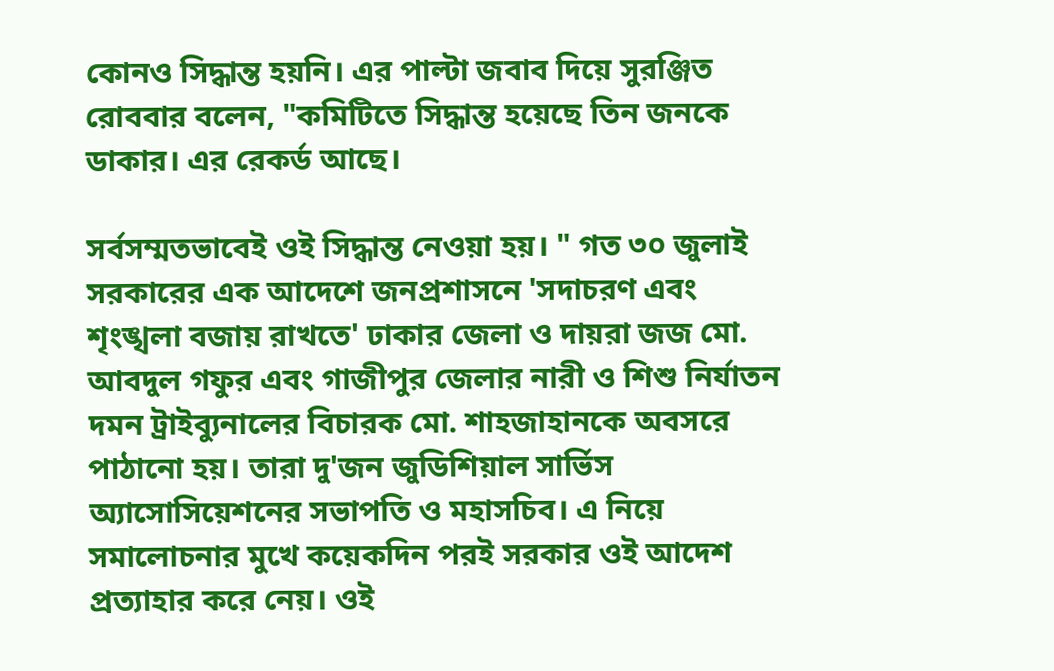কোনও সিদ্ধান্ত হয়নি। এর পাল্টা জবাব দিয়ে সুরঞ্জিত রোববার বলেন, "কমিটিতে সিদ্ধান্ত হয়েছে তিন জনকে ডাকার। এর রেকর্ড আছে।

সর্বসম্মতভাবেই ওই সিদ্ধান্ত নেওয়া হয়। " গত ৩০ জুলাই সরকারের এক আদেশে জনপ্রশাসনে 'সদাচরণ এবং শৃংঙ্খলা বজায় রাখতে' ঢাকার জেলা ও দায়রা জজ মো. আবদুল গফুর এবং গাজীপুর জেলার নারী ও শিশু নির্যাতন দমন ট্রাইব্যুনালের বিচারক মো. শাহজাহানকে অবসরে পাঠানো হয়। তারা দু'জন জুডিশিয়াল সার্ভিস অ্যাসোসিয়েশনের সভাপতি ও মহাসচিব। এ নিয়ে সমালোচনার মুখে কয়েকদিন পরই সরকার ওই আদেশ প্রত্যাহার করে নেয়। ওই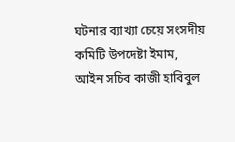ঘটনার ব্যাখ্যা চেয়ে সংসদীয় কমিটি উপদেষ্টা ইমাম, আইন সচিব কাজী হাবিবুল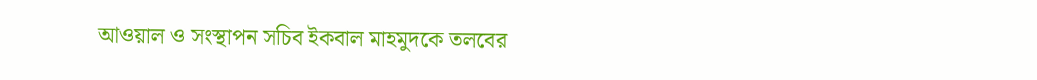আওয়াল ও সংস্থাপন সচিব ইকবাল মাহমুদকে তলবের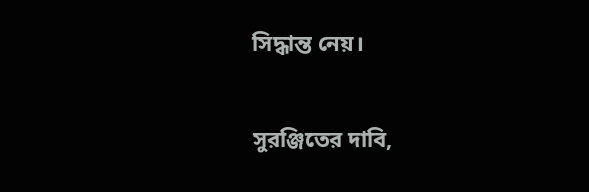সিদ্ধান্ত নেয়।

সুরঞ্জিতের দাবি,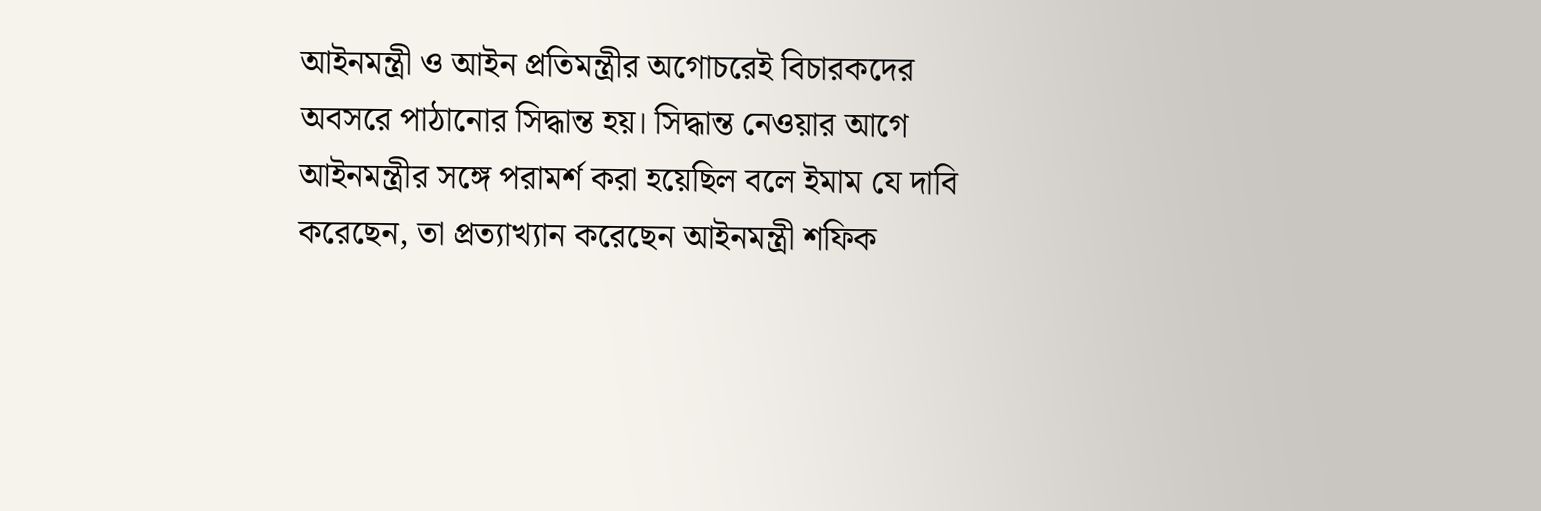আইনমন্ত্রী ও আইন প্রতিমন্ত্রীর অগোচরেই বিচারকদের অবসরে পাঠানোর সিদ্ধান্ত হয়। সিদ্ধান্ত নেওয়ার আগে আইনমন্ত্রীর সঙ্গে পরামর্শ করা হয়েছিল বলে ইমাম যে দাবি করেছেন, তা প্রত্যাখ্যান করেছেন আইনমন্ত্রী শফিক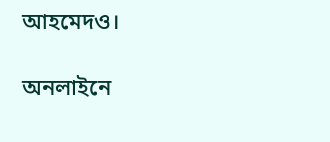আহমেদও।

অনলাইনে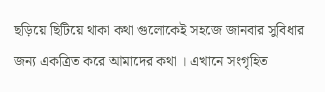ছড়িয়ে ছিটিয়ে থাকা কথা গুলোকেই সহজে জানবার সুবিধার জন্য একত্রিত করে আমাদের কথা । এখানে সংগৃহিত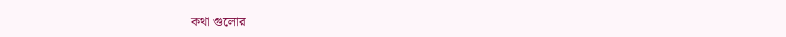কথা গুলোর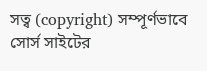সত্ব (copyright) সম্পূর্ণভাবে সোর্স সাইটের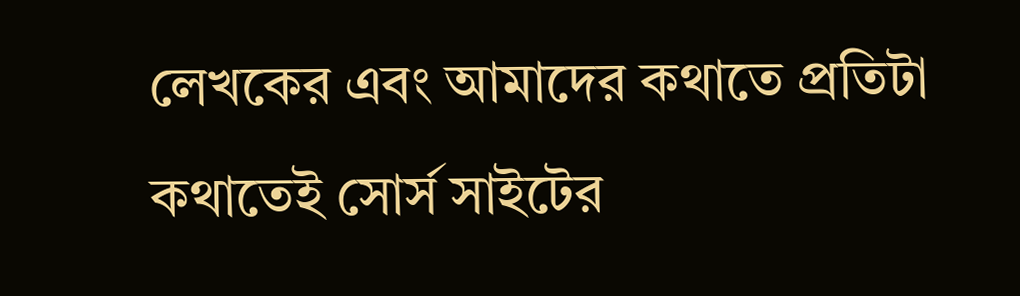লেখকের এবং আমাদের কথাতে প্রতিটা কথাতেই সোর্স সাইটের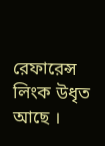রেফারেন্স লিংক উধৃত আছে ।